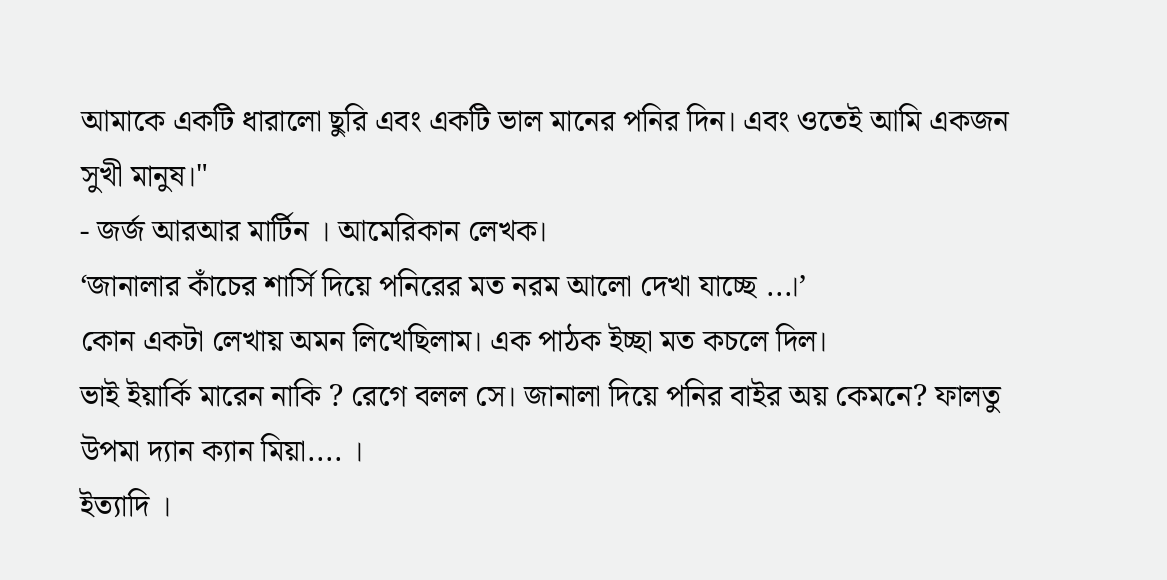আমাকে একটি ধারালো ছুরি এবং একটি ভাল মানের পনির দিন। এবং ওতেই আমি একজন সুখী মানুষ।"
- জর্জ আরআর মার্টিন । আমেরিকান লেখক।
‘জানালার কাঁচের শার্সি দিয়ে পনিরের মত নরম আলো দেখা যাচ্ছে ...।’
কোন একটা লেখায় অমন লিখেছিলাম। এক পাঠক ইচ্ছা মত কচলে দিল।
ভাই ইয়ার্কি মারেন নাকি ? রেগে বলল সে। জানালা দিয়ে পনির বাইর অয় কেমনে? ফালতু উপমা দ্যান ক্যান মিয়া.... ।
ইত্যাদি ।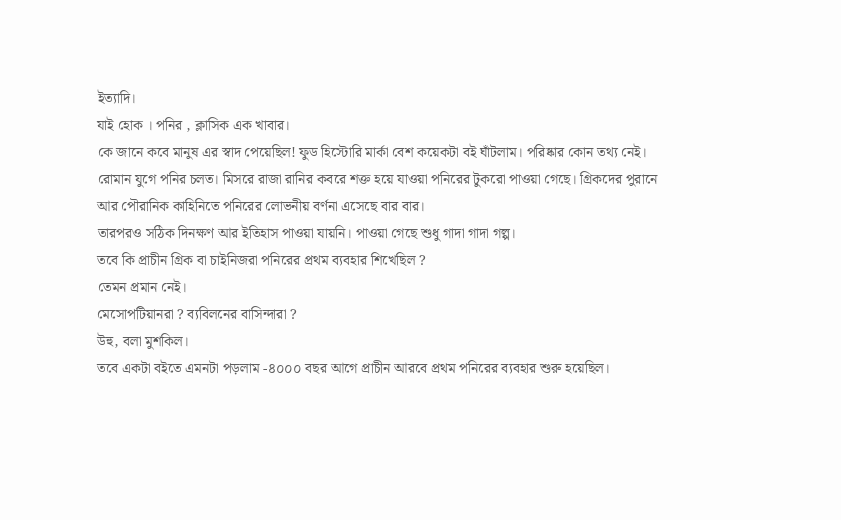ইত্যাদি।
যাই হোক । পনির , ক্লাসিক এক খাবার।
কে জানে কবে মানুষ এর স্বাদ পেয়েছিল! ফুড হিস্টোরি মার্কা বেশ কয়েকটা বই ঘাঁটলাম। পরিষ্কার কোন তথ্য নেই।
রোমান যুগে পনির চলত। মিসরে রাজা রানির কবরে শক্ত হয়ে যাওয়া পনিরের টুকরো পাওয়া গেছে। গ্রিকদের পুরানে আর পৌরানিক কাহিনিতে পনিরের লোভনীয় বর্ণনা এসেছে বার বার।
তারপরও সঠিক দিনক্ষণ আর ইতিহাস পাওয়া যায়নি। পাওয়া গেছে শুধু গাদা গাদা গল্প।
তবে কি প্রাচীন গ্রিক বা চাইনিজরা পনিরের প্রথম ব্যবহার শিখেছিল ?
তেমন প্রমান নেই।
মেসোপটিয়ানরা ? ব্যবিলনের বাসিন্দারা ?
উহু, বলা মুশকিল।
তবে একটা বইতে এমনটা পড়লাম -৪০০০ বছর আগে প্রাচীন আরবে প্রথম পনিরের ব্যবহার শুরু হয়েছিল।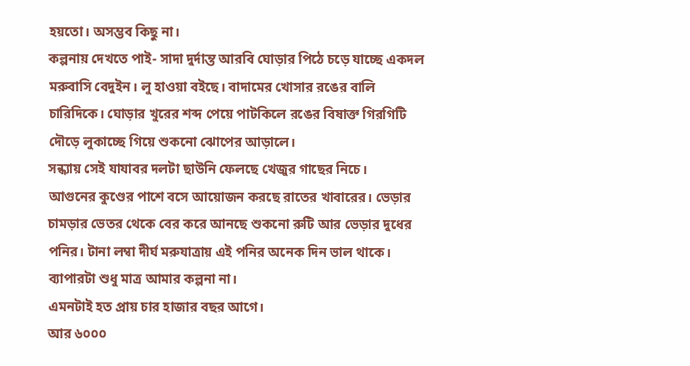হয়তো। অসম্ভব কিছু না।
কল্পনায় দেখতে পাই- সাদা দুর্দান্ত আরবি ঘোড়ার পিঠে চড়ে যাচ্ছে একদল মরুবাসি বেদুইন। লু হাওয়া বইছে। বাদামের খোসার রঙের বালি চারিদিকে। ঘোড়ার খুরের শব্দ পেয়ে পাটকিলে রঙের বিষাক্ত গিরগিটি দৌড়ে লুকাচ্ছে গিয়ে শুকনো ঝোপের আড়ালে।
সন্ধ্যায় সেই যাযাবর দলটা ছাউনি ফেলছে খেজুর গাছের নিচে।
আগুনের কুণ্ডের পাশে বসে আয়োজন করছে রাতের খাবারের। ভেড়ার চামড়ার ভেতর থেকে বের করে আনছে শুকনো রুটি আর ভেড়ার দুধের পনির। টানা লম্বা দীর্ঘ মরুযাত্রায় এই পনির অনেক দিন ভাল থাকে।
ব্যাপারটা শুধু মাত্র আমার কল্পনা না।
এমনটাই হত প্রায় চার হাজার বছর আগে।
আর ৬০০০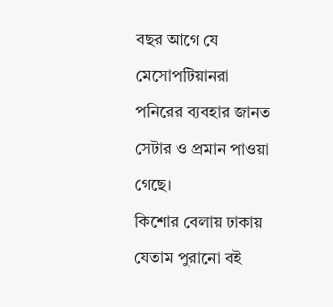বছর আগে যে মেসোপটিয়ানরা পনিরের ব্যবহার জানত সেটার ও প্রমান পাওয়া গেছে।
কিশোর বেলায় ঢাকায় যেতাম পুরানো বই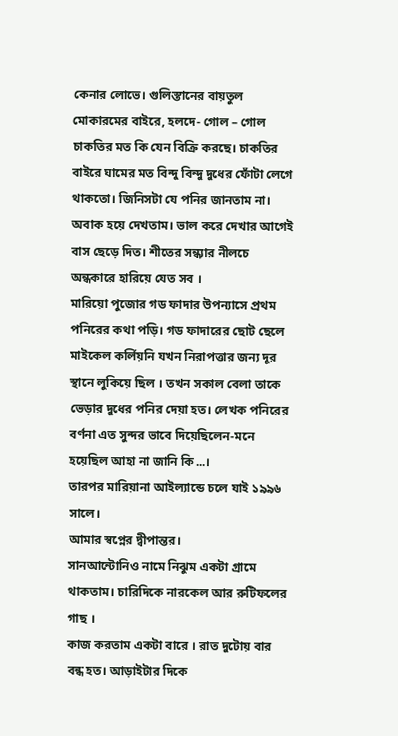কেনার লোভে। গুলিস্তানের বায়তুল মোকারমের বাইরে, হলদে- গোল – গোল চাকতির মত কি যেন বিক্রি করছে। চাকতির বাইরে ঘামের মত বিন্দু বিন্দু দুধের ফোঁটা লেগে থাকতো। জিনিসটা যে পনির জানতাম না। অবাক হয়ে দেখতাম। ভাল করে দেখার আগেই বাস ছেড়ে দিত। শীতের সন্ধ্যার নীলচে অন্ধকারে হারিয়ে যেত সব ।
মারিয়ো পুজোর গড ফাদার উপন্যাসে প্রথম পনিরের কথা পড়ি। গড ফাদারের ছোট ছেলে মাইকেল কর্লিয়নি যখন নিরাপত্তার জন্য দূর স্থানে লুকিয়ে ছিল । তখন সকাল বেলা তাকে ভেড়ার দুধের পনির দেয়া হত। লেখক পনিরের বর্ণনা এত সুন্দর ভাবে দিয়েছিলেন-মনে হয়েছিল আহা না জানি কি...।
তারপর মারিয়ানা আইল্যান্ডে চলে যাই ১৯৯৬ সালে।
আমার স্বপ্নের দ্বীপান্তর।
সানআন্টোনিও নামে নিঝুম একটা গ্রামে থাকতাম। চারিদিকে নারকেল আর রুটিফলের গাছ ।
কাজ করতাম একটা বারে । রাত দুটোয় বার বন্ধ হত। আড়াইটার দিকে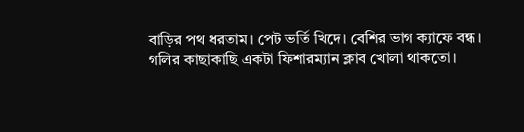বাড়ির পথ ধরতাম। পেট ভর্তি খিদে। বেশির ভাগ ক্যাফে বন্ধ।
গলির কাছাকাছি একটা ফিশারম্যান ক্লাব খোলা থাকতো।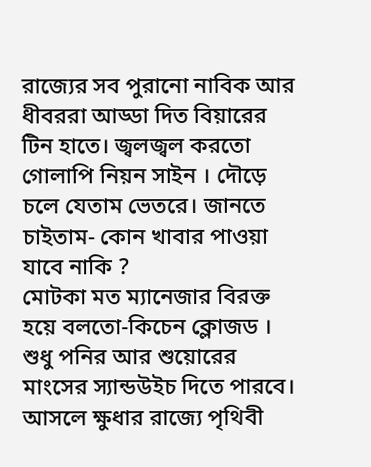রাজ্যের সব পুরানো নাবিক আর ধীবররা আড্ডা দিত বিয়ারের টিন হাতে। জ্বলজ্বল করতো গোলাপি নিয়ন সাইন । দৌড়ে চলে যেতাম ভেতরে। জানতে চাইতাম- কোন খাবার পাওয়া যাবে নাকি ?
মোটকা মত ম্যানেজার বিরক্ত হয়ে বলতো-কিচেন ক্লোজড । শুধু পনির আর শুয়োরের মাংসের স্যান্ডউইচ দিতে পারবে।
আসলে ক্ষুধার রাজ্যে পৃথিবী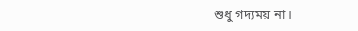শুধু গদ্যময় না।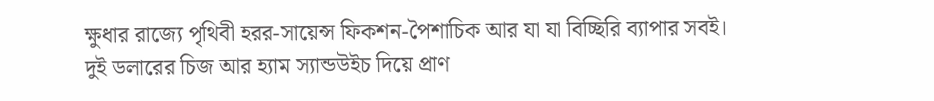ক্ষুধার রাজ্যে পৃথিবী হরর-সায়েন্স ফিকশন-পৈশাচিক আর যা যা বিচ্ছিরি ব্যাপার সবই।
দুই ডলারের চিজ আর হ্যাম স্যান্ডউইচ দিয়ে প্রাণ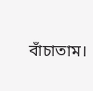বাঁচাতাম।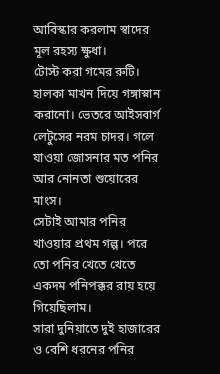আবিস্কার করলাম স্বাদের মূল রহস্য ক্ষুধা।
টোস্ট করা গমের রুটি। হালকা মাখন দিয়ে গঙ্গাস্নান করানো। ভেতরে আইসবার্গ লেটুসের নরম চাদর। গলে যাওয়া জোসনার মত পনির আর নোনতা শুয়োরের মাংস।
সেটাই আমার পনির খাওয়ার প্রথম গল্প। পরে তো পনির খেতে খেতে একদম পনিপক্কর রায় হয়ে গিয়েছিলাম।
সারা দুনিয়াতে দুই হাজারের ও বেশি ধরনের পনির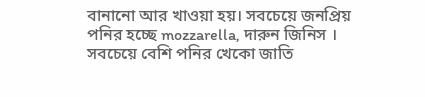বানানো আর খাওয়া হয়। সবচেয়ে জনপ্রিয় পনির হচ্ছে mozzarella, দারুন জিনিস ।
সবচেয়ে বেশি পনির খেকো জাতি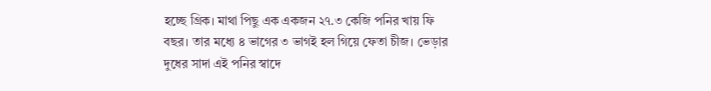হচ্ছে গ্রিক। মাথা পিছু এক একজন ২৭.৩ কেজি পনির খায় ফি বছর। তার মধ্যে ৪ ভাগের ৩ ভাগই হল গিয়ে ফেতা চীজ। ভেড়ার দুধের সাদা এই পনির স্বাদে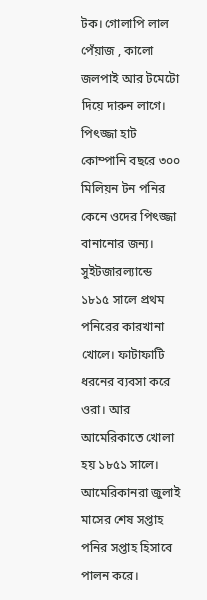টক। গোলাপি লাল পেঁয়াজ , কালো জলপাই আর টমেটো দিয়ে দারুন লাগে।
পিৎজ্জা হাট কোম্পানি বছরে ৩০০ মিলিয়ন টন পনির কেনে ওদের পিৎজ্জা বানানোর জন্য।
সুইটজারল্যান্ডে ১৮১৫ সালে প্রথম পনিরের কারখানা খোলে। ফাটাফাটি ধরনের ব্যবসা করে ওরা। আর আমেরিকাতে খোলা হয় ১৮৫১ সালে।
আমেরিকানরা জুলাই মাসের শেষ সপ্তাহ পনির সপ্তাহ হিসাবে পালন করে।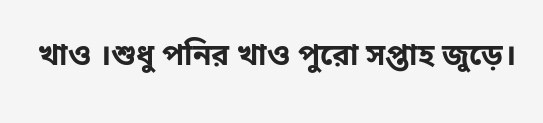খাও ।শুধু পনির খাও পুরো সপ্তাহ জুড়ে।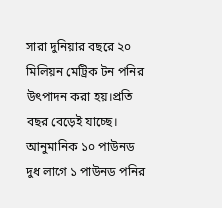সারা দুনিয়ার বছরে ২০ মিলিয়ন মেট্রিক টন পনির উৎপাদন করা হয়।প্রতি বছর বেড়েই যাচ্ছে।
আনুমানিক ১০ পাউনড দুধ লাগে ১ পাউনড পনির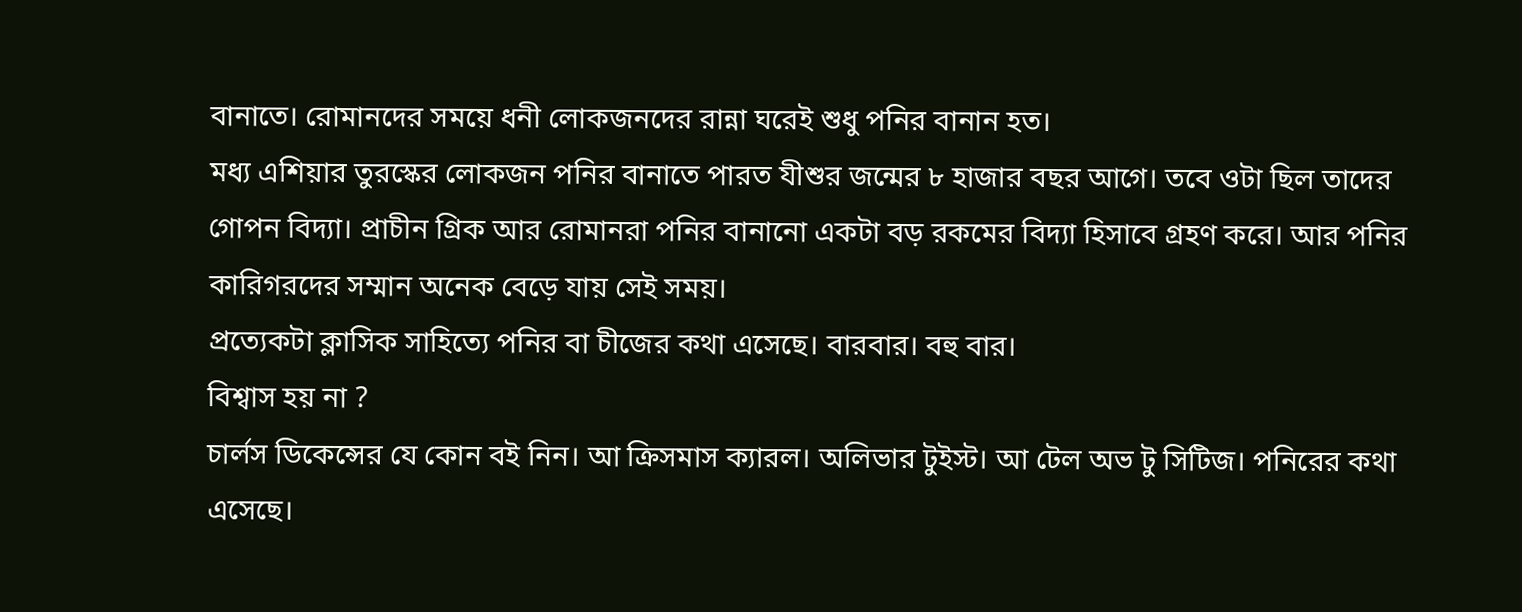বানাতে। রোমানদের সময়ে ধনী লোকজনদের রান্না ঘরেই শুধু পনির বানান হত।
মধ্য এশিয়ার তুরস্কের লোকজন পনির বানাতে পারত যীশুর জন্মের ৮ হাজার বছর আগে। তবে ওটা ছিল তাদের গোপন বিদ্যা। প্রাচীন গ্রিক আর রোমানরা পনির বানানো একটা বড় রকমের বিদ্যা হিসাবে গ্রহণ করে। আর পনির কারিগরদের সম্মান অনেক বেড়ে যায় সেই সময়।
প্রত্যেকটা ক্লাসিক সাহিত্যে পনির বা চীজের কথা এসেছে। বারবার। বহু বার।
বিশ্বাস হয় না ?
চার্লস ডিকেন্সের যে কোন বই নিন। আ ক্রিসমাস ক্যারল। অলিভার টুইস্ট। আ টেল অভ টু সিটিজ। পনিরের কথা এসেছে।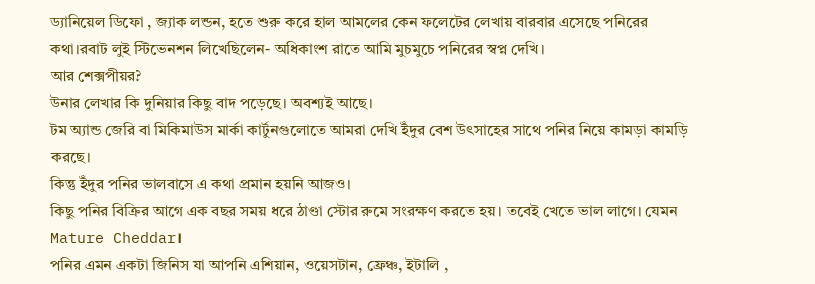ড্যানিয়েল ডিফো , জ্যাক লন্ডন, হতে শুরু করে হাল আমলের কেন ফলেটের লেখায় বারবার এসেছে পনিরের কথা।রবাট লুই স্টিভেনশন লিখেছিলেন- অধিকাংশ রাতে আমি মুচমুচে পনিরের স্বপ্ন দেখি।
আর শেক্সপীয়র?
উনার লেখার কি দুনিয়ার কিছু বাদ পড়েছে। অবশ্যই আছে।
টম অ্যান্ড জেরি বা মিকিমাউস মার্কা কার্টুনগুলোতে আমরা দেখি ইঁদুর বেশ উৎসাহের সাথে পনির নিয়ে কামড়া কামড়ি করছে।
কিন্তু ইঁদুর পনির ভালবাসে এ কথা প্রমান হয়নি আজও।
কিছু পনির বিক্রির আগে এক বছর সময় ধরে ঠাণ্ডা স্টোর রুমে সংরক্ষণ করতে হয়। তবেই খেতে ভাল লাগে। যেমন Mature Cheddar।
পনির এমন একটা জিনিস যা আপনি এশিয়ান, ওয়েসটান, ফ্রেঞ্চ, ইটালি ,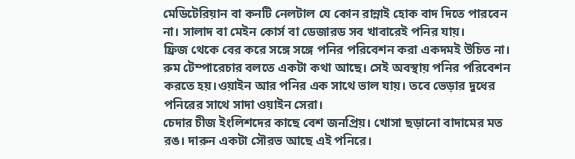মেডিটেরিয়ান বা কনটি নেলটাল যে কোন রান্নাই হোক বাদ দিতে পারবেন না। সালাদ বা মেইন কোর্স বা ডেজারড সব খাবারেই পনির যায়।
ফ্রিজ থেকে বের করে সঙ্গে সঙ্গে পনির পরিবেশন করা একদমই উচিত না। রুম টেম্পারেচার বলতে একটা কথা আছে। সেই অবস্থায় পনির পরিবেশন করতে হয়।ওয়াইন আর পনির এক সাথে ভাল যায়। তবে ভেড়ার দুধের পনিরের সাথে সাদা ওয়াইন সেরা।
চেদার চীজ ইংলিশদের কাছে বেশ জনপ্রিয়। খোসা ছড়ানো বাদামের মত রঙ। দারুন একটা সৌরভ আছে এই পনিরে।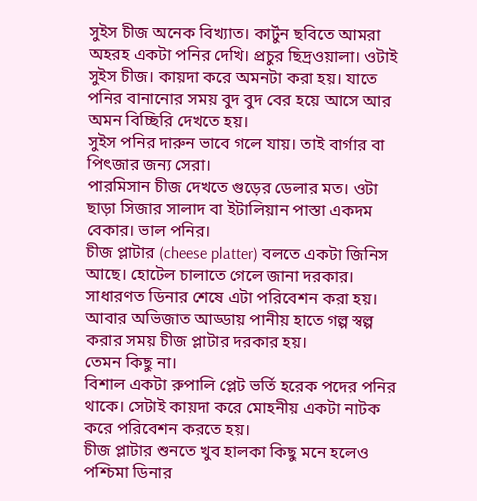সুইস চীজ অনেক বিখ্যাত। কার্টুন ছবিতে আমরা অহরহ একটা পনির দেখি। প্রচুর ছিদ্রওয়ালা। ওটাই সুইস চীজ। কায়দা করে অমনটা করা হয়। যাতে পনির বানানোর সময় বুদ বুদ বের হয়ে আসে আর অমন বিচ্ছিরি দেখতে হয়।
সুইস পনির দারুন ভাবে গলে যায়। তাই বার্গার বা পিৎজার জন্য সেরা।
পারমিসান চীজ দেখতে গুড়ের ডেলার মত। ওটা ছাড়া সিজার সালাদ বা ইটালিয়ান পাস্তা একদম বেকার। ভাল পনির।
চীজ প্লাটার (cheese platter) বলতে একটা জিনিস আছে। হোটেল চালাতে গেলে জানা দরকার।
সাধারণত ডিনার শেষে এটা পরিবেশন করা হয়। আবার অভিজাত আড্ডায় পানীয় হাতে গল্প স্বল্প করার সময় চীজ প্লাটার দরকার হয়।
তেমন কিছু না।
বিশাল একটা রুপালি প্লেট ভর্তি হরেক পদের পনির থাকে। সেটাই কায়দা করে মোহনীয় একটা নাটক করে পরিবেশন করতে হয়।
চীজ প্লাটার শুনতে খুব হালকা কিছু মনে হলেও পশ্চিমা ডিনার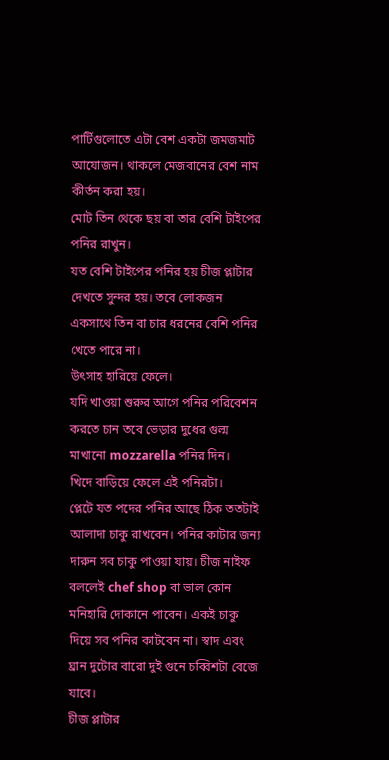পার্টিগুলোতে এটা বেশ একটা জমজমাট আযোজন। থাকলে মেজবানের বেশ নাম কীর্তন করা হয়।
মোট তিন থেকে ছয় বা তার বেশি টাইপের পনির রাখুন।
যত বেশি টাইপের পনির হয় চীজ প্লাটার দেখতে সুন্দর হয়। তবে লোকজন একসাথে তিন বা চার ধরনের বেশি পনির খেতে পারে না।
উৎসাহ হারিয়ে ফেলে।
যদি খাওয়া শুরুর আগে পনির পরিবেশন করতে চান তবে ভেড়ার দুধের গুল্ম মাখানো mozzarella পনির দিন।
খিদে বাড়িয়ে ফেলে এই পনিরটা।
প্লেটে যত পদের পনির আছে ঠিক ততটাই আলাদা চাকু রাখবেন। পনির কাটার জন্য দারুন সব চাকু পাওয়া যায়। চীজ নাইফ বললেই chef shop বা ভাল কোন মনিহারি দোকানে পাবেন। একই চাকু দিয়ে সব পনির কাটবেন না। স্বাদ এবং ঘ্রান দুটোর বারো দুই গুনে চব্বিশটা বেজে যাবে।
চীজ প্লাটার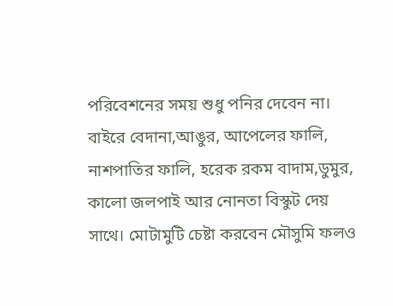পরিবেশনের সময় শুধু পনির দেবেন না। বাইরে বেদানা,আঙুর, আপেলের ফালি, নাশপাতির ফালি, হরেক রকম বাদাম,ডুমুর, কালো জলপাই আর নোনতা বিস্কুট দেয় সাথে। মোটামুটি চেষ্টা করবেন মৌসুমি ফলও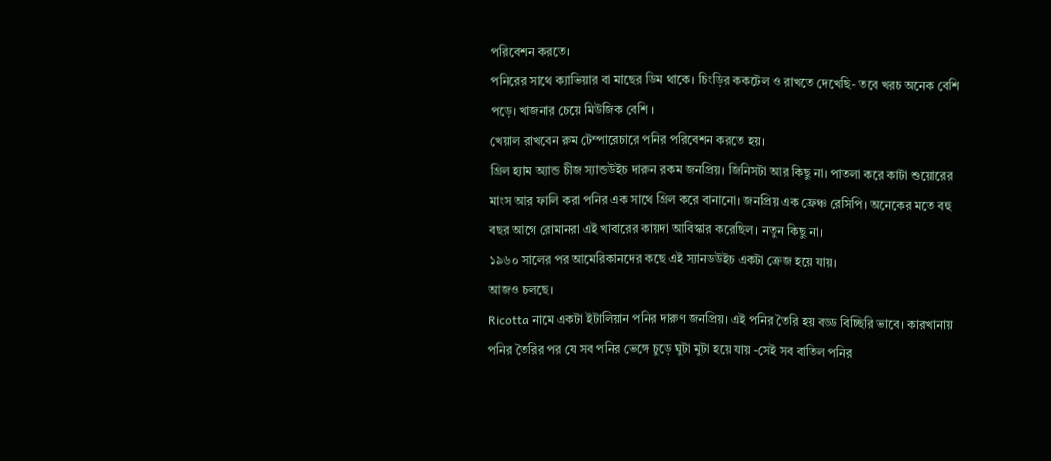পরিবেশন করতে।
পনিরের সাথে ক্যাভিয়ার বা মাছের ডিম থাকে। চিংড়ির ককটেল ও রাখতে দেখেছি- তবে খরচ অনেক বেশি পড়ে। খাজনার চেয়ে মিউজিক বেশি ।
খেয়াল রাখবেন রুম টেম্পারেচারে পনির পরিবেশন করতে হয়।
গ্রিল হ্যাম অ্যান্ড চীজ স্যান্ডউইচ দারুন রকম জনপ্রিয়। জিনিসটা আর কিছু না। পাতলা করে কাটা শুয়োরের মাংস আর ফালি করা পনির এক সাথে গ্রিল করে বানানো। জনপ্রিয় এক ফ্রেঞ্চ রেসিপি। অনেকের মতে বহু বছর আগে রোমানরা এই খাবারের কায়দা আবিস্কার করেছিল। নতুন কিছু না।
১৯৬০ সালের পর আমেরিকানদের কছে এই স্যানডউইচ একটা ক্রেজ হয়ে যায়।
আজও চলছে।
Ricotta নামে একটা ইটালিয়ান পনির দারুণ জনপ্রিয়। এই পনির তৈরি হয় বড্ড বিচ্ছিরি ভাবে। কারখানায় পনির তৈরির পর যে সব পনির ভেঙ্গে চুড়ে ঘুটা মুটা হয়ে যায় -সেই সব বাতিল পনির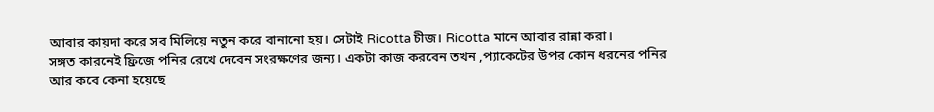আবার কায়দা করে সব মিলিয়ে নতুন করে বানানো হয়। সেটাই Ricotta চীজ। Ricotta মানে আবার রান্না করা।
সঙ্গত কারনেই ফ্রিজে পনির রেখে দেবেন সংরক্ষণের জন্য। একটা কাজ করবেন তখন ,প্যাকেটের উপর কোন ধরনের পনির আর কবে কেনা হয়েছে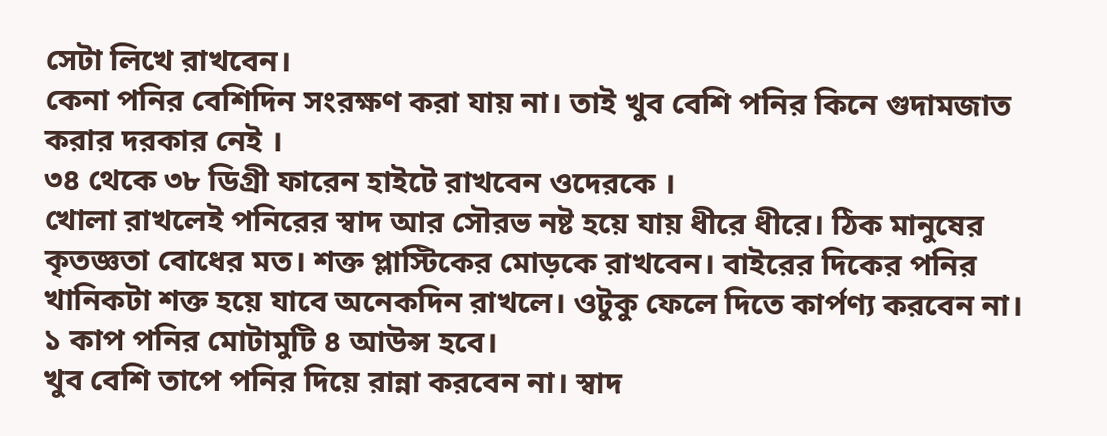সেটা লিখে রাখবেন।
কেনা পনির বেশিদিন সংরক্ষণ করা যায় না। তাই খুব বেশি পনির কিনে গুদামজাত করার দরকার নেই ।
৩৪ থেকে ৩৮ ডিগ্রী ফারেন হাইটে রাখবেন ওদেরকে ।
খোলা রাখলেই পনিরের স্বাদ আর সৌরভ নষ্ট হয়ে যায় ধীরে ধীরে। ঠিক মানুষের কৃতজ্ঞতা বোধের মত। শক্ত প্লাস্টিকের মোড়কে রাখবেন। বাইরের দিকের পনির খানিকটা শক্ত হয়ে যাবে অনেকদিন রাখলে। ওটুকু ফেলে দিতে কার্পণ্য করবেন না।
১ কাপ পনির মোটামুটি ৪ আউন্স হবে।
খুব বেশি তাপে পনির দিয়ে রান্না করবেন না। স্বাদ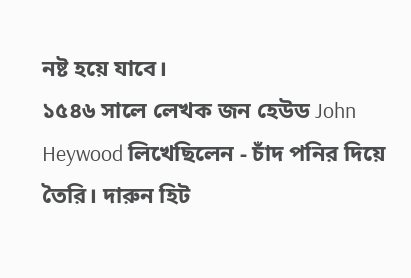নষ্ট হয়ে যাবে।
১৫৪৬ সালে লেখক জন হেউড John Heywood লিখেছিলেন - চাঁদ পনির দিয়ে তৈরি। দারুন হিট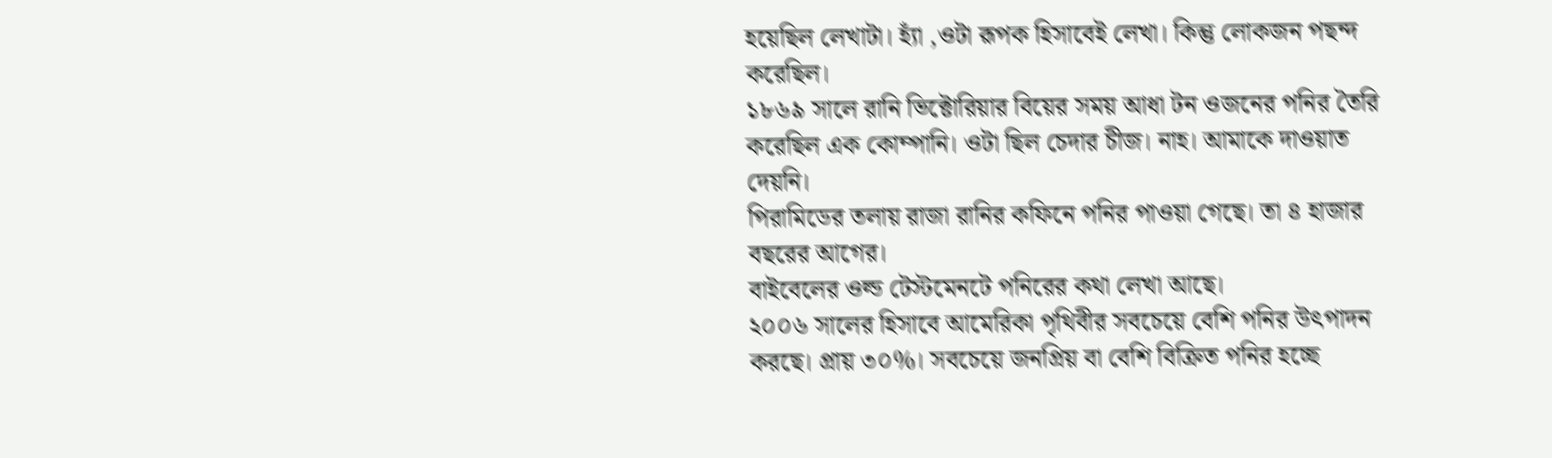হয়েছিল লেখাটা। হ্যাঁ ,ওটা রূপক হিসাবেই লেখা। কিন্তু লোকজন পছন্দ করেছিল।
১৮৬৯ সালে রানি ভিক্টোরিয়ার বিয়ের সময় আধা টন ওজনের পনির তৈরি করেছিল এক কোম্পানি। ওটা ছিল চেদার চীজ। নাহ। আমাকে দাওয়াত দেয়নি।
পিরামিডের তলায় রাজা রানির কফিনে পনির পাওয়া গেছে। তা ৪ হাজার বছরের আগের।
বাইবেলের ওল্ড টেস্টমেনটে পনিরের কথা লেখা আছে।
২০০৬ সালের হিসাবে আমেরিকা পৃথিবীর সবচেয়ে বেশি পনির উৎপাদন করছে। প্রায় ৩০%। সবচেয়ে জনপ্রিয় বা বেশি বিক্রিত পনির হচ্ছে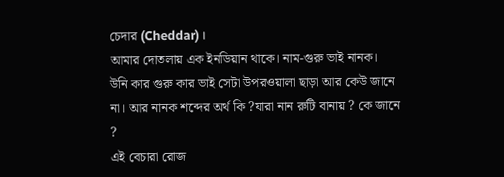চেদার (Cheddar) ।
আমার দোতলায় এক ইনডিয়ান থাকে। নাম-গুরু ভাই নানক।
উনি কার গুরু কার ভাই সেটা উপরওয়ালা ছাড়া আর কেউ জানে না। আর নানক শব্দের অর্থ কি ?যারা নান রুটি বানায় ? কে জানে ?
এই বেচারা রোজ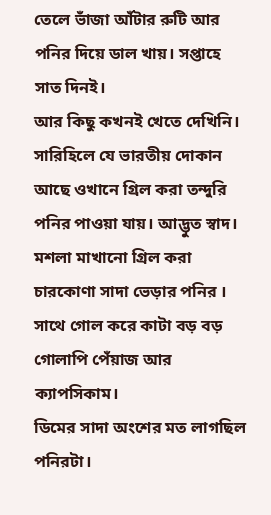তেলে ভাঁজা আঁটার রুটি আর পনির দিয়ে ডাল খায়। সপ্তাহে সাত দিনই।
আর কিছু কখনই খেতে দেখিনি। সারিহিলে যে ভারতীয় দোকান আছে ওখানে গ্রিল করা তন্দুরি পনির পাওয়া যায়। আদ্ভুত স্বাদ। মশলা মাখানো গ্রিল করা চারকোণা সাদা ভেড়ার পনির । সাথে গোল করে কাটা বড় বড় গোলাপি পেঁয়াজ আর ক্যাপসিকাম।
ডিমের সাদা অংশের মত লাগছিল পনিরটা।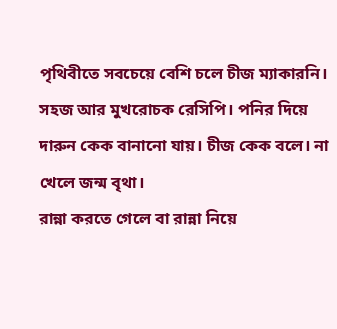পৃথিবীতে সবচেয়ে বেশি চলে চীজ ম্যাকারনি। সহজ আর মুখরোচক রেসিপি। পনির দিয়ে দারুন কেক বানানো যায়। চীজ কেক বলে। না খেলে জন্ম বৃথা।
রান্না করতে গেলে বা রান্না নিয়ে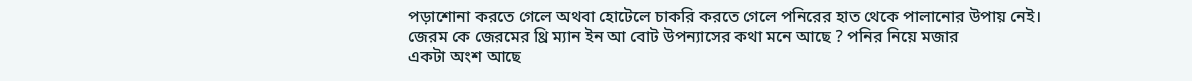পড়াশোনা করতে গেলে অথবা হোটেলে চাকরি করতে গেলে পনিরের হাত থেকে পালানোর উপায় নেই।
জেরম কে জেরমের থ্রি ম্যান ইন আ বোট উপন্যাসের কথা মনে আছে ? পনির নিয়ে মজার
একটা অংশ আছে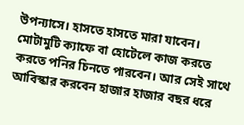উপন্যাসে। হাসতে হাসতে মারা যাবেন।
মোটামুটি ক্যাফে বা হোটেলে কাজ করতে করতে পনির চিনতে পারবেন। আর সেই সাথে আবিস্কার করবেন হাজার হাজার বছর ধরে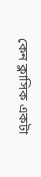কেন ক্লাসিক একটা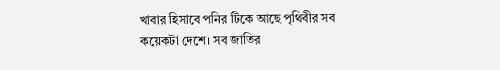খাবার হিসাবে পনির টিকে আছে পৃথিবীর সব কয়েকটা দেশে। সব জাতির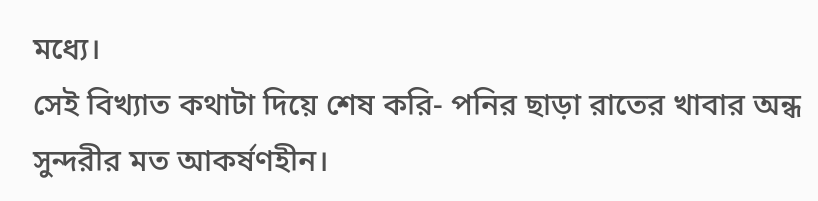মধ্যে।
সেই বিখ্যাত কথাটা দিয়ে শেষ করি- পনির ছাড়া রাতের খাবার অন্ধ সুন্দরীর মত আকর্ষণহীন।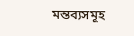মন্তব্যসমূহ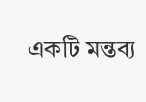একটি মন্তব্য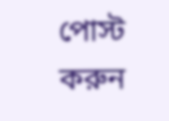পোস্ট করুন